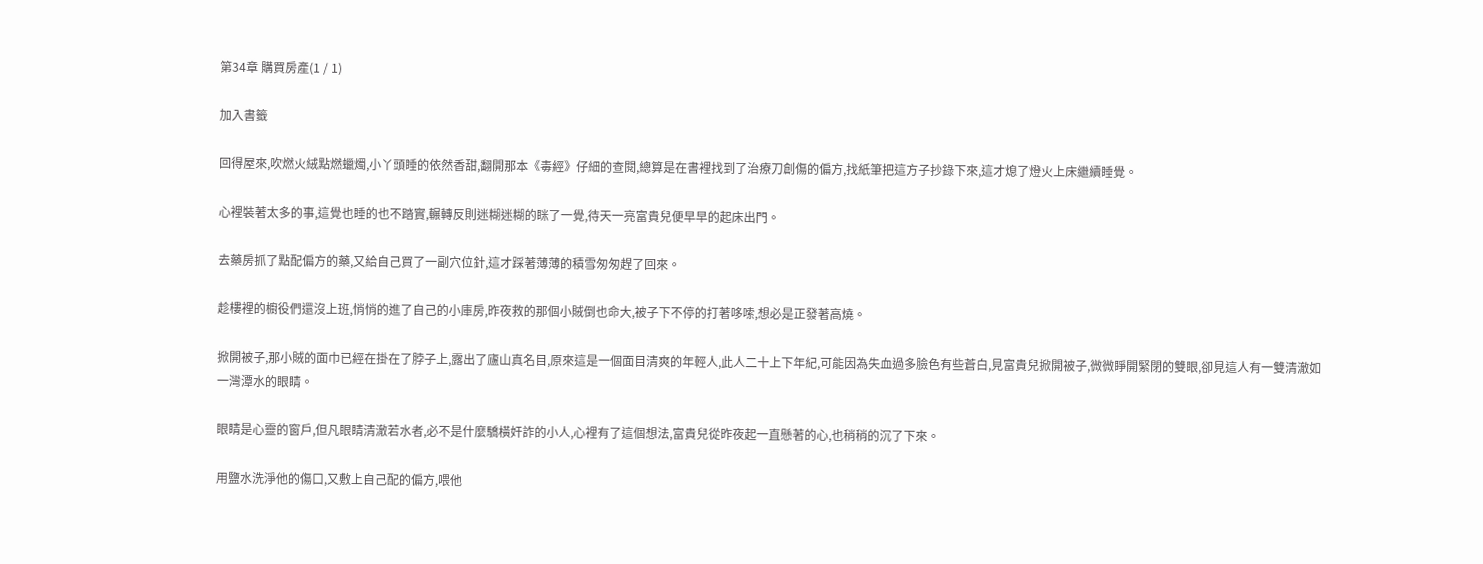第34章 購買房產(1 / 1)

加入書籤

回得屋來,吹燃火絨點燃蠟燭,小丫頭睡的依然香甜,翻開那本《毒經》仔細的查閱,總算是在書裡找到了治療刀創傷的偏方,找紙筆把這方子抄錄下來,這才熄了燈火上床繼續睡覺。

心裡裝著太多的事,這覺也睡的也不踏實,輾轉反則迷糊迷糊的眯了一覺,待天一亮富貴兒便早早的起床出門。

去藥房抓了點配偏方的藥,又給自己買了一副穴位針,這才踩著薄薄的積雪匆匆趕了回來。

趁樓裡的櫥役們還沒上班,悄悄的進了自己的小庫房,昨夜救的那個小賊倒也命大,被子下不停的打著哆嗦,想必是正發著高燒。

掀開被子,那小賊的面巾已經在掛在了脖子上,露出了廬山真名目,原來這是一個面目清爽的年輕人,此人二十上下年紀,可能因為失血過多臉色有些蒼白,見富貴兒掀開被子,微微睜開緊閉的雙眼,卻見這人有一雙清澈如一灣潭水的眼睛。

眼睛是心靈的窗戶,但凡眼睛清澈若水者,必不是什麼驕橫奸詐的小人,心裡有了這個想法,富貴兒從昨夜起一直懸著的心,也稍稍的沉了下來。

用鹽水洗淨他的傷口,又敷上自己配的偏方,喂他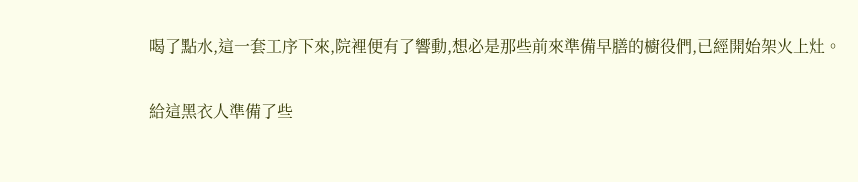喝了點水,這一套工序下來,院裡便有了響動,想必是那些前來準備早膳的櫥役們,已經開始架火上灶。

給這黑衣人準備了些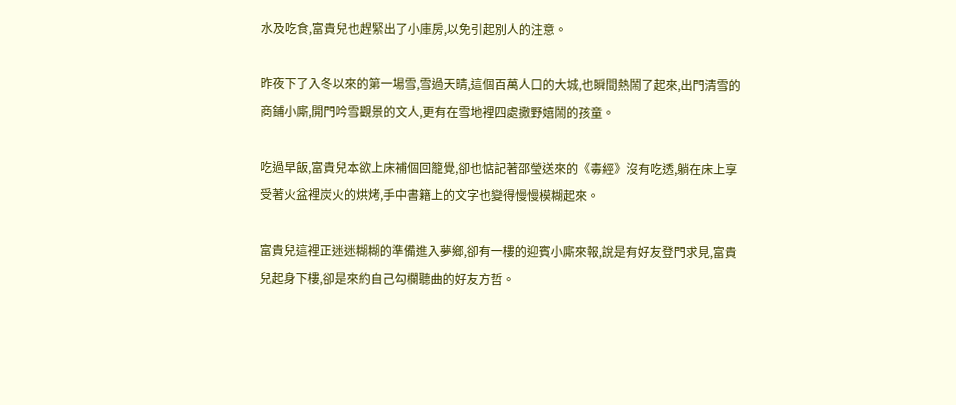水及吃食,富貴兒也趕緊出了小庫房,以免引起別人的注意。

昨夜下了入冬以來的第一場雪,雪過天晴,這個百萬人口的大城,也瞬間熱鬧了起來,出門清雪的商鋪小廝,開門吟雪觀景的文人,更有在雪地裡四處撒野嬉鬧的孩童。

吃過早飯,富貴兒本欲上床補個回籠覺,卻也惦記著邵瑩送來的《毒經》沒有吃透,躺在床上享受著火盆裡炭火的烘烤,手中書籍上的文字也變得慢慢模糊起來。

富貴兒這裡正迷迷糊糊的準備進入夢鄉,卻有一樓的迎賓小廝來報,說是有好友登門求見,富貴兒起身下樓,卻是來約自己勾欄聽曲的好友方哲。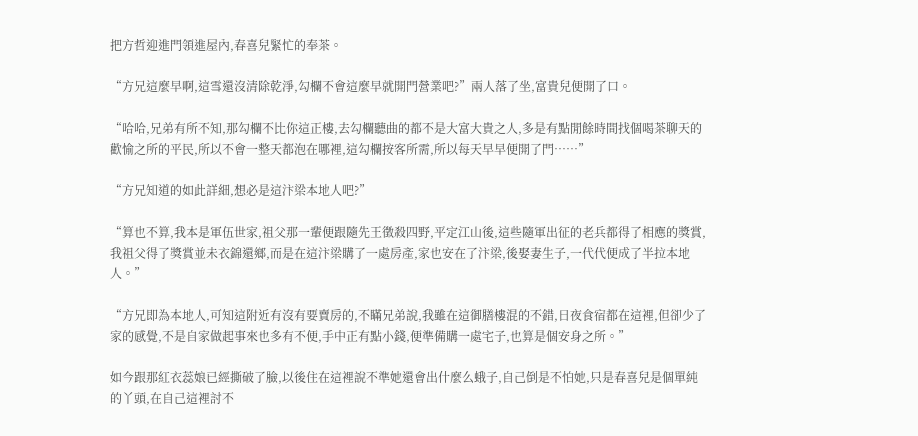把方哲迎進門領進屋內,春喜兒緊忙的奉茶。

“方兄這麼早啊,這雪還沒清除乾淨,勾欄不會這麼早就開門營業吧?”兩人落了坐,富貴兒便開了口。

“哈哈,兄弟有所不知,那勾欄不比你這正樓,去勾欄聽曲的都不是大富大貴之人,多是有點閒餘時間找個喝茶聊天的歡愉之所的平民,所以不會一整天都泡在哪裡,這勾欄按客所需,所以每天早早便開了門……”

“方兄知道的如此詳細,想必是這汴梁本地人吧?”

“算也不算,我本是軍伍世家,祖父那一輩便跟隨先王徵殺四野,平定江山後,這些隨軍出征的老兵都得了相應的獎賞,我祖父得了獎賞並未衣錦還鄉,而是在這汴梁購了一處房產,家也安在了汴梁,後娶妻生子,一代代便成了半拉本地人。”

“方兄即為本地人,可知這附近有沒有要賣房的,不瞞兄弟說,我雖在這御膳樓混的不錯,日夜食宿都在這裡,但卻少了家的感覺,不是自家做起事來也多有不便,手中正有點小錢,便準備購一處宅子,也算是個安身之所。”

如今跟那紅衣蕊娘已經撕破了臉,以後住在這裡說不準她還會出什麼么蛾子,自己倒是不怕她,只是春喜兒是個單純的丫頭,在自己這裡討不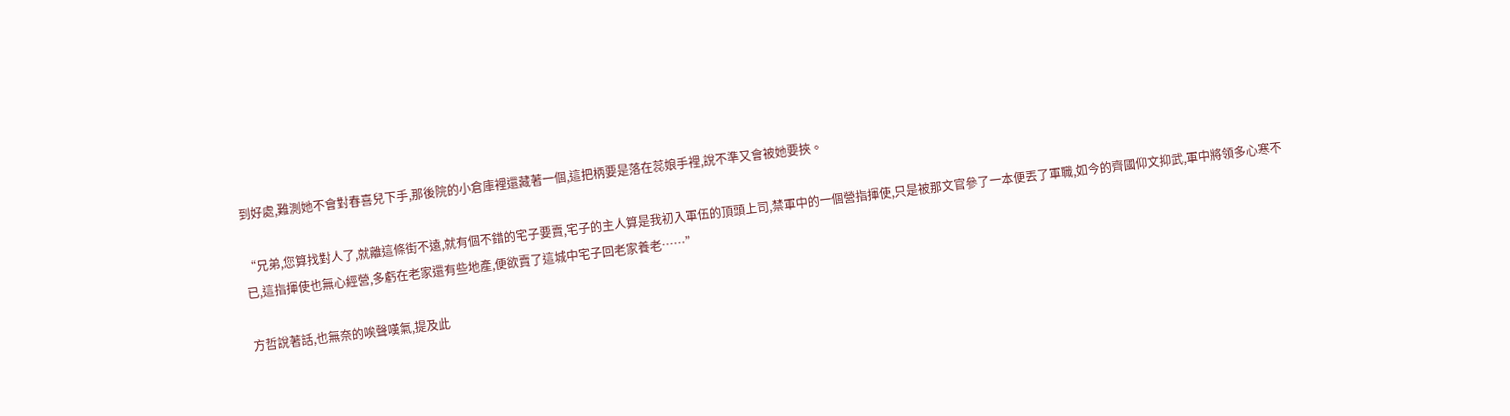到好處,難測她不會對春喜兒下手,那後院的小倉庫裡還藏著一個,這把柄要是落在蕊娘手裡,說不準又會被她要挾。

“兄弟,您算找對人了,就離這條街不遠,就有個不錯的宅子要賣,宅子的主人算是我初入軍伍的頂頭上司,禁軍中的一個營指揮使,只是被那文官參了一本便丟了軍職,如今的齊國仰文抑武,軍中將領多心寒不已,這指揮使也無心經營,多虧在老家還有些地產,便欲賣了這城中宅子回老家養老……”

方哲說著話,也無奈的唉聲嘆氣,提及此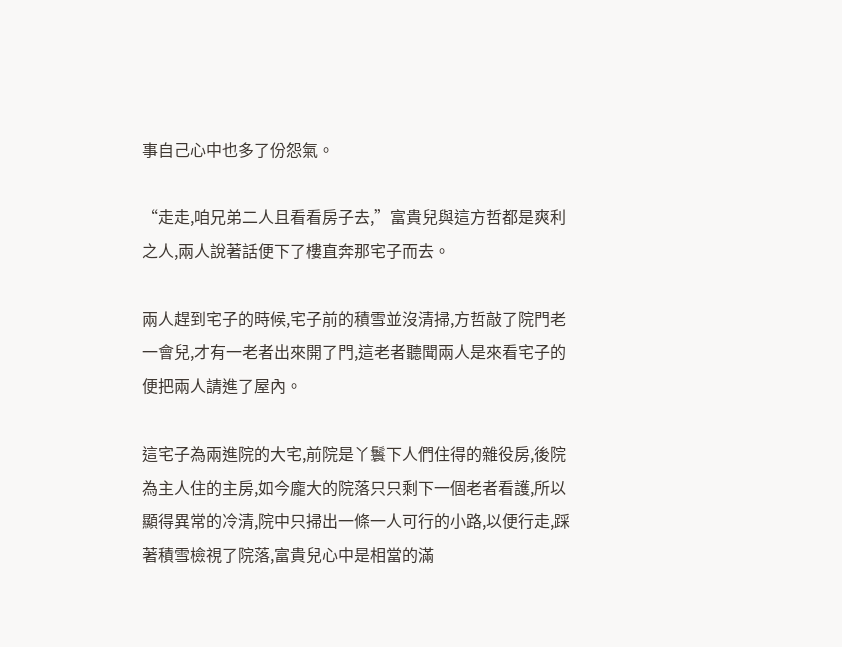事自己心中也多了份怨氣。

“走走,咱兄弟二人且看看房子去,”富貴兒與這方哲都是爽利之人,兩人說著話便下了樓直奔那宅子而去。

兩人趕到宅子的時候,宅子前的積雪並沒清掃,方哲敲了院門老一會兒,才有一老者出來開了門,這老者聽聞兩人是來看宅子的便把兩人請進了屋內。

這宅子為兩進院的大宅,前院是丫鬟下人們住得的雜役房,後院為主人住的主房,如今龐大的院落只只剩下一個老者看護,所以顯得異常的冷清,院中只掃出一條一人可行的小路,以便行走,踩著積雪檢視了院落,富貴兒心中是相當的滿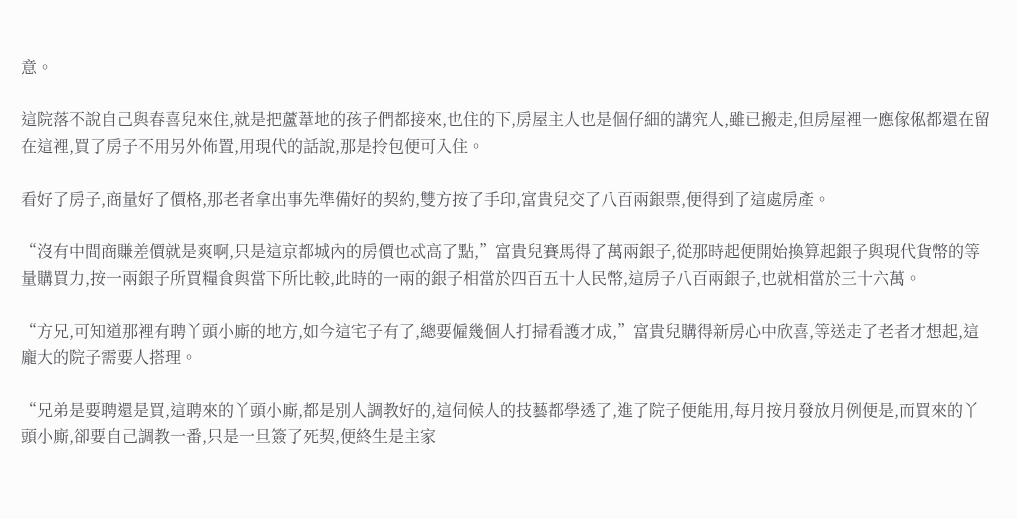意。

這院落不說自己與春喜兒來住,就是把蘆葦地的孩子們都接來,也住的下,房屋主人也是個仔細的講究人,雖已搬走,但房屋裡一應傢俬都還在留在這裡,買了房子不用另外佈置,用現代的話說,那是拎包便可入住。

看好了房子,商量好了價格,那老者拿出事先準備好的契約,雙方按了手印,富貴兒交了八百兩銀票,便得到了這處房產。

“沒有中間商賺差價就是爽啊,只是這京都城內的房價也忒高了點,”富貴兒賽馬得了萬兩銀子,從那時起便開始換算起銀子與現代貨幣的等量購買力,按一兩銀子所買糧食與當下所比較,此時的一兩的銀子相當於四百五十人民幣,這房子八百兩銀子,也就相當於三十六萬。

“方兄,可知道那裡有聘丫頭小廝的地方,如今這宅子有了,總要僱幾個人打掃看護才成,”富貴兒購得新房心中欣喜,等送走了老者才想起,這龐大的院子需要人搭理。

“兄弟是要聘還是買,這聘來的丫頭小廝,都是別人調教好的,這伺候人的技藝都學透了,進了院子便能用,每月按月發放月例便是,而買來的丫頭小廝,卻要自己調教一番,只是一旦簽了死契,便終生是主家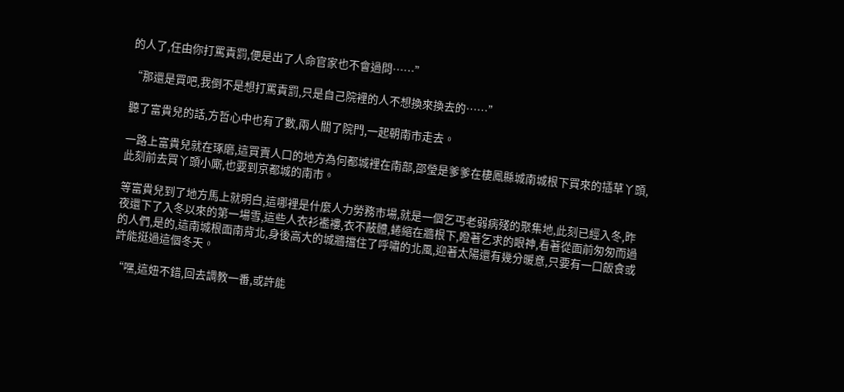的人了,任由你打罵責罰,便是出了人命官家也不會過問……”

“那還是買吧,我倒不是想打罵責罰,只是自己院裡的人不想換來換去的……”

聽了富貴兒的話,方哲心中也有了數,兩人關了院門,一起朝南市走去。

一路上富貴兒就在琢磨,這買賣人口的地方為何都城裡在南部,邵瑩是爹爹在棲鳳縣城南城根下買來的插草丫頭,此刻前去買丫頭小廝,也要到京都城的南市。

等富貴兒到了地方馬上就明白,這哪裡是什麼人力勞務市場,就是一個乞丐老弱病殘的聚集地,此刻已經入冬,昨夜還下了入冬以來的第一場雪,這些人衣衫襤褸,衣不蔽體,蜷縮在牆根下,瞪著乞求的眼神,看著從面前匆匆而過的人們,是的,這南城根面南背北,身後高大的城牆擋住了呼嘯的北風,迎著太陽還有幾分暖意,只要有一口飯食或許能挺過這個冬天。

“嘿,這妞不錯,回去調教一番,或許能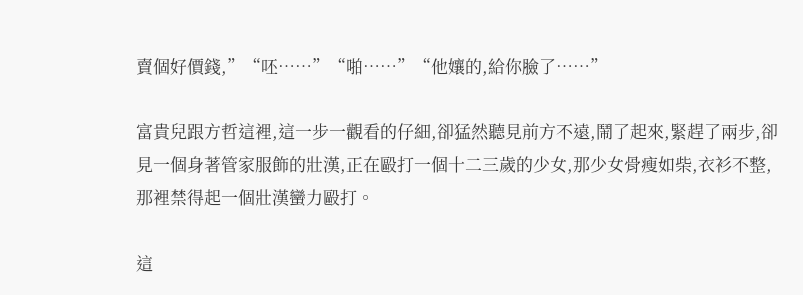賣個好價錢,”“呸……”“啪……”“他孃的,給你臉了……”

富貴兒跟方哲這裡,這一步一觀看的仔細,卻猛然聽見前方不遠,鬧了起來,緊趕了兩步,卻見一個身著管家服飾的壯漢,正在毆打一個十二三歲的少女,那少女骨瘦如柴,衣衫不整,那裡禁得起一個壯漢蠻力毆打。

這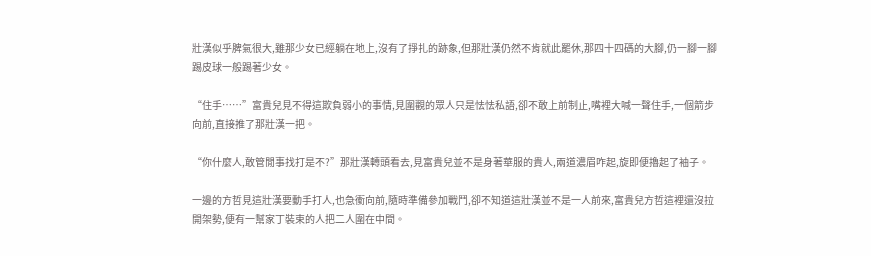壯漢似乎脾氣很大,雖那少女已經躺在地上,沒有了掙扎的跡象,但那壯漢仍然不肯就此罷休,那四十四碼的大腳,仍一腳一腳踢皮球一般踢著少女。

“住手……”富貴兒見不得這欺負弱小的事情,見圍觀的眾人只是怯怯私語,卻不敢上前制止,嘴裡大喊一聲住手,一個箭步向前,直接推了那壯漢一把。

“你什麼人,敢管閒事找打是不?”那壯漢轉頭看去,見富貴兒並不是身著華服的貴人,兩道濃眉咋起,旋即便擼起了袖子。

一邊的方哲見這壯漢要動手打人,也急衝向前,隨時準備參加戰鬥,卻不知道這壯漢並不是一人前來,富貴兒方哲這裡還沒拉開架勢,便有一幫家丁裝束的人把二人圍在中間。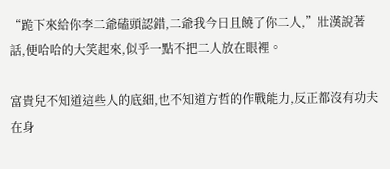“跪下來給你李二爺磕頭認錯,二爺我今日且饒了你二人,”壯漢說著話,便哈哈的大笑起來,似乎一點不把二人放在眼裡。

富貴兒不知道這些人的底細,也不知道方哲的作戰能力,反正都沒有功夫在身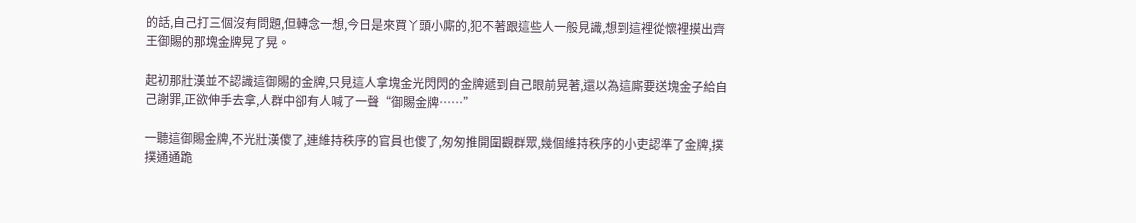的話,自己打三個沒有問題,但轉念一想,今日是來買丫頭小廝的,犯不著跟這些人一般見識,想到這裡從懷裡摸出齊王御賜的那塊金牌晃了晃。

起初那壯漢並不認識這御賜的金牌,只見這人拿塊金光閃閃的金牌遞到自己眼前晃著,還以為這廝要送塊金子給自己謝罪,正欲伸手去拿,人群中卻有人喊了一聲“御賜金牌……”

一聽這御賜金牌,不光壯漢傻了,連維持秩序的官員也傻了,匆匆推開圍觀群眾,幾個維持秩序的小吏認準了金牌,撲撲通通跪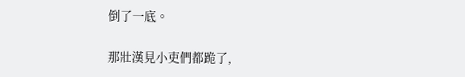倒了一底。

那壯漢見小吏們都跪了,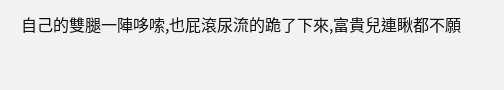自己的雙腿一陣哆嗦,也屁滾尿流的跪了下來,富貴兒連瞅都不願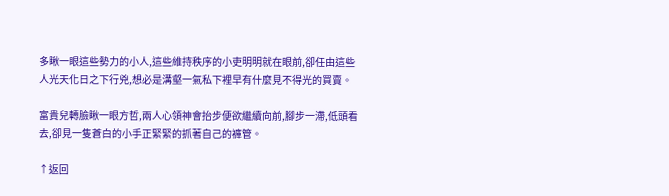多瞅一眼這些勢力的小人,這些維持秩序的小吏明明就在眼前,卻任由這些人光天化日之下行兇,想必是溝壑一氣私下裡早有什麼見不得光的買賣。

富貴兒轉臉瞅一眼方哲,兩人心領神會抬步便欲繼續向前,腳步一滯,低頭看去,卻見一隻蒼白的小手正緊緊的抓著自己的褲管。

↑返回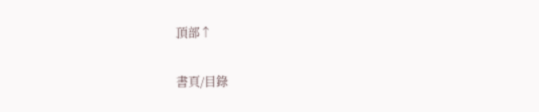頂部↑

書頁/目錄